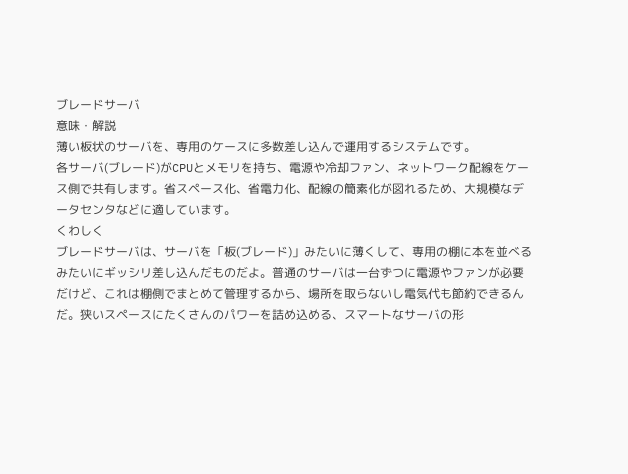ブレードサーバ
意味・解説
薄い板状のサーバを、専用のケースに多数差し込んで運用するシステムです。
各サーバ(ブレード)がCPUとメモリを持ち、電源や冷却ファン、ネットワーク配線をケース側で共有します。省スペース化、省電力化、配線の簡素化が図れるため、大規模なデータセンタなどに適しています。
くわしく
ブレードサーバは、サーバを「板(ブレード)」みたいに薄くして、専用の棚に本を並べるみたいにギッシリ差し込んだものだよ。普通のサーバは一台ずつに電源やファンが必要だけど、これは棚側でまとめて管理するから、場所を取らないし電気代も節約できるんだ。狭いスペースにたくさんのパワーを詰め込める、スマートなサーバの形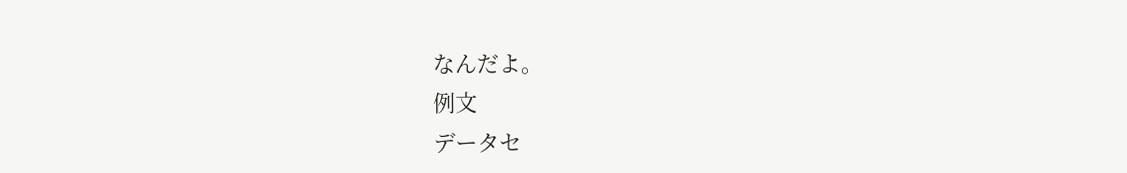なんだよ。
例文
データセ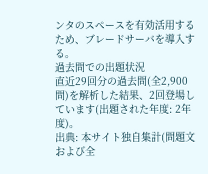ンタのスペースを有効活用するため、ブレードサーバを導入する。
過去問での出題状況
直近29回分の過去問(全2,900問)を解析した結果、2回登場しています(出題された年度: 2年度)。
出典: 本サイト独自集計(問題文および全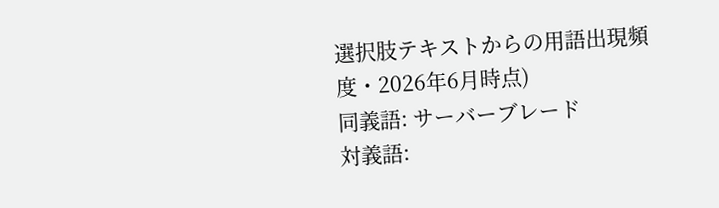選択肢テキストからの用語出現頻度・2026年6月時点)
同義語: サーバーブレード
対義語: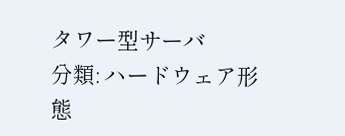タワー型サーバ
分類: ハードウェア形態